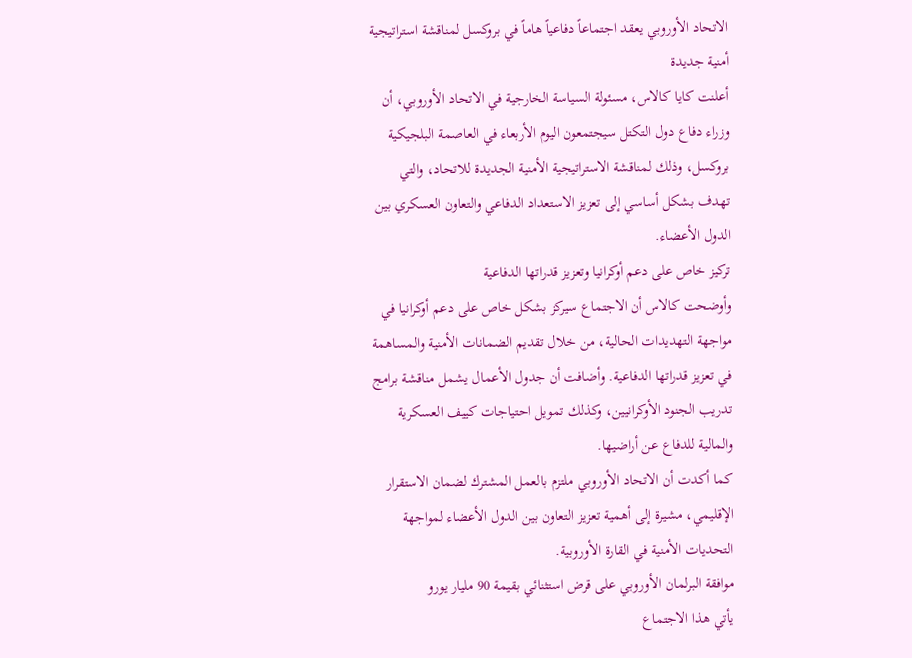الاتحاد الأوروبي يعقد اجتماعاً دفاعياً هاماً في بروكسل لمناقشة استراتيجية أمنية جديدة
أعلنت كايا كالاس، مسئولة السياسة الخارجية في الاتحاد الأوروبي، أن وزراء دفاع دول التكتل سيجتمعون اليوم الأربعاء في العاصمة البلجيكية بروكسل، وذلك لمناقشة الاستراتيجية الأمنية الجديدة للاتحاد، والتي تهدف بشكل أساسي إلى تعزيز الاستعداد الدفاعي والتعاون العسكري بين الدول الأعضاء.
تركيز خاص على دعم أوكرانيا وتعزيز قدراتها الدفاعية
وأوضحت كالاس أن الاجتماع سيركز بشكل خاص على دعم أوكرانيا في مواجهة التهديدات الحالية، من خلال تقديم الضمانات الأمنية والمساهمة في تعزيز قدراتها الدفاعية. وأضافت أن جدول الأعمال يشمل مناقشة برامج تدريب الجنود الأوكرانيين، وكذلك تمويل احتياجات كييف العسكرية والمالية للدفاع عن أراضيها.
كما أكدت أن الاتحاد الأوروبي ملتزم بالعمل المشترك لضمان الاستقرار الإقليمي، مشيرة إلى أهمية تعزيز التعاون بين الدول الأعضاء لمواجهة التحديات الأمنية في القارة الأوروبية.
موافقة البرلمان الأوروبي على قرض استثنائي بقيمة 90 مليار يورو
يأتي هذا الاجتماع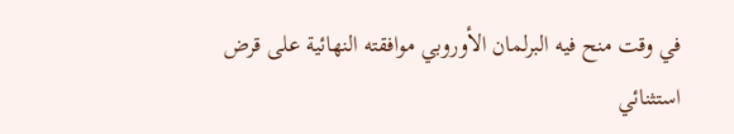في وقت منح فيه البرلمان الأوروبي موافقته النهائية على قرض استثنائي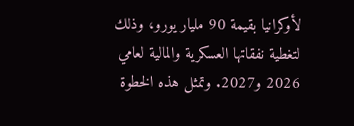لأوكرانيا بقيمة 90 مليار يورو، وذلك لتغطية نفقاتها العسكرية والمالية لعامي 2026 و2027. وتمثل هذه الخطوة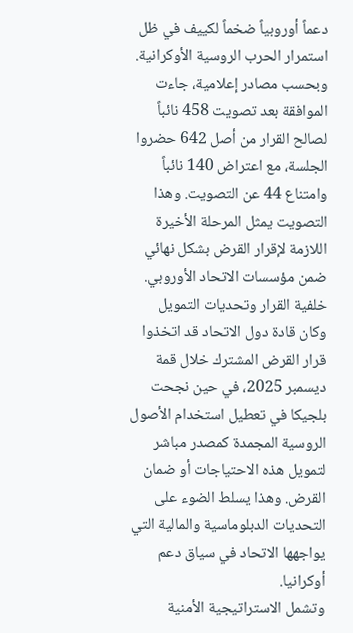دعماً أوروبياً ضخماً لكييف في ظل استمرار الحرب الروسية الأوكرانية.
وبحسب مصادر إعلامية، جاءت الموافقة بعد تصويت 458 نائباً لصالح القرار من أصل 642 حضروا الجلسة، مع اعتراض 140 نائباً وامتناع 44 عن التصويت. وهذا التصويت يمثل المرحلة الأخيرة اللازمة لإقرار القرض بشكل نهائي ضمن مؤسسات الاتحاد الأوروبي.
خلفية القرار وتحديات التمويل
وكان قادة دول الاتحاد قد اتخذوا قرار القرض المشترك خلال قمة ديسمبر 2025، في حين نجحت بلجيكا في تعطيل استخدام الأصول الروسية المجمدة كمصدر مباشر لتمويل هذه الاحتياجات أو ضمان القرض. وهذا يسلط الضوء على التحديات الدبلوماسية والمالية التي يواجهها الاتحاد في سياق دعم أوكرانيا.
وتشمل الاستراتيجية الأمنية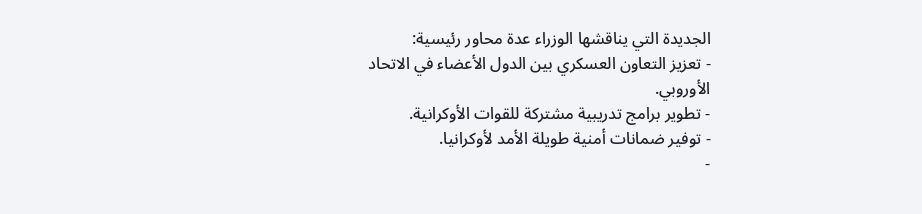الجديدة التي يناقشها الوزراء عدة محاور رئيسية:
- تعزيز التعاون العسكري بين الدول الأعضاء في الاتحاد الأوروبي.
- تطوير برامج تدريبية مشتركة للقوات الأوكرانية.
- توفير ضمانات أمنية طويلة الأمد لأوكرانيا.
-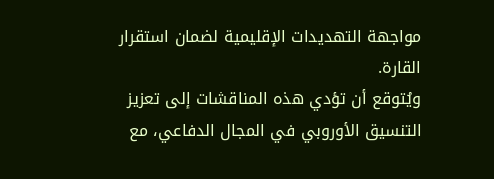مواجهة التهديدات الإقليمية لضمان استقرار القارة.
ويُتوقع أن تؤدي هذه المناقشات إلى تعزيز التنسيق الأوروبي في المجال الدفاعي، مع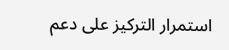استمرار التركيز على دعم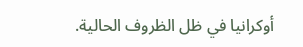أوكرانيا في ظل الظروف الحالية.